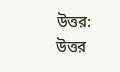উত্তর: উত্তর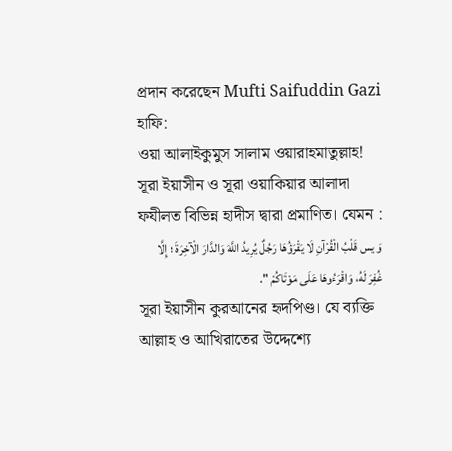প্রদান করেছেন Mufti Saifuddin Gazi হাফি:
ওয়া আলাইকুমুস সালাম ওয়ারাহমাতুল্লাহ!
সূরা ইয়াসীন ও সূরা ওয়াকিয়ার আলাদা ফযীলত বিভিন্ন হাদীস দ্বারা প্রমাণিত। যেমন :
وَ يس قَلْبُ الْقُرْآنِ لَا يَقْرَؤُهَا رَجُلٌ يُرِيدُ اللَّهَ وَالدَّارَ الْآخِرَةَ ؛ إِلَّا غُفِرَ لَهُ، وَاقْرَءُوهَا عَلَى مَوْتَاكُمْ ".
সূরা ইয়াসীন কুরআনের হৃদপিণ্ড। যে ব্যক্তি আল্লাহ ও আখিরাতের উদ্দেশ্যে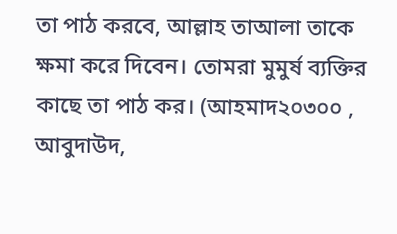তা পাঠ করবে, আল্লাহ তাআলা তাকে ক্ষমা করে দিবেন। তোমরা মুমুর্ষ ব্যক্তির কাছে তা পাঠ কর। (আহমাদ২০৩০০ , আবুদাউদ,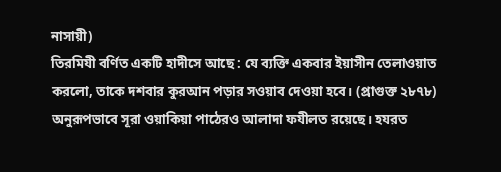নাসায়ী)
তিরমিযী বর্ণিত একটি হাদীসে আছে : যে ব্যক্তি একবার ইয়াসীন তেলাওয়াত করলো, তাকে দশবার কুরআন পড়ার সওয়াব দেওয়া হবে। (প্রাগুক্ত ২৮৭৮)
অনুরূপভাবে সূরা ওয়াকিয়া পাঠেরও আলাদা ফযীলত রয়েছে। হযরত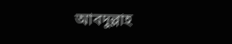আবদুল্লাহ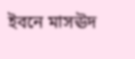ইবনে মাসঊদ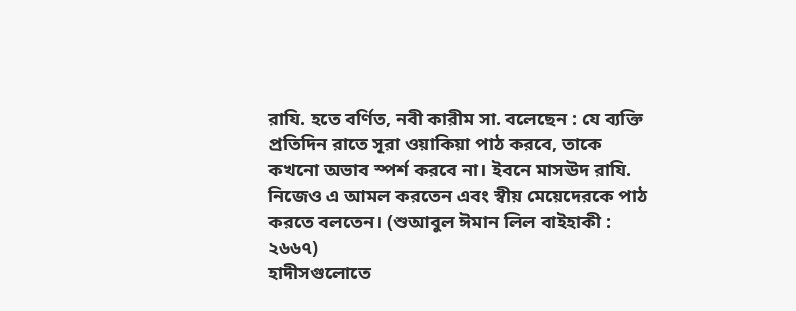রাযি. হতে বর্ণিত, নবী কারীম সা. বলেছেন : যে ব্যক্তি প্রতিদিন রাতে সূরা ওয়াকিয়া পাঠ করবে, তাকে কখনো অভাব স্পর্শ করবে না। ইবনে মাসঊদ রাযি. নিজেও এ আমল করতেন এবং স্বীয় মেয়েদেরকে পাঠ করতে বলতেন। (শুআবুল ঈমান লিল বাইহাকী : ২৬৬৭)
হাদীসগুলোতে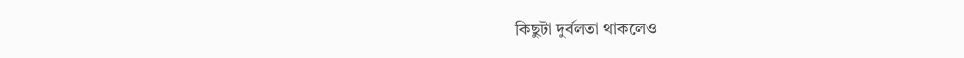কিছুটা দুর্বলতা থাকলেও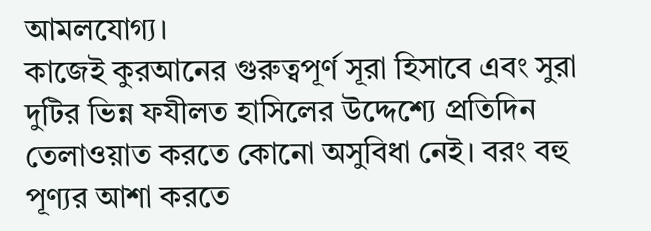আমলযোগ্য।
কাজেই কুরআনের গুরুত্বপূর্ণ সূরা হিসাবে এবং সুরা দুটির ভিন্ন ফযীলত হাসিলের উদ্দেশ্যে প্রতিদিন তেলাওয়াত করতে কোনো অসুবিধা নেই। বরং বহু পূণ্যর আশা করতে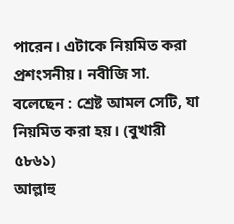পারেন। এটাকে নিয়মিত করা প্রশংসনীয়। নবীজি সা. বলেছেন : শ্রেষ্ট আমল সেটি, যা নিয়মিত করা হয়। (বুখারী ৫৮৬১)
আল্লাহু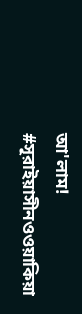আ'লাম!
#সূরাইয়াসীনওওয়াকিয়া